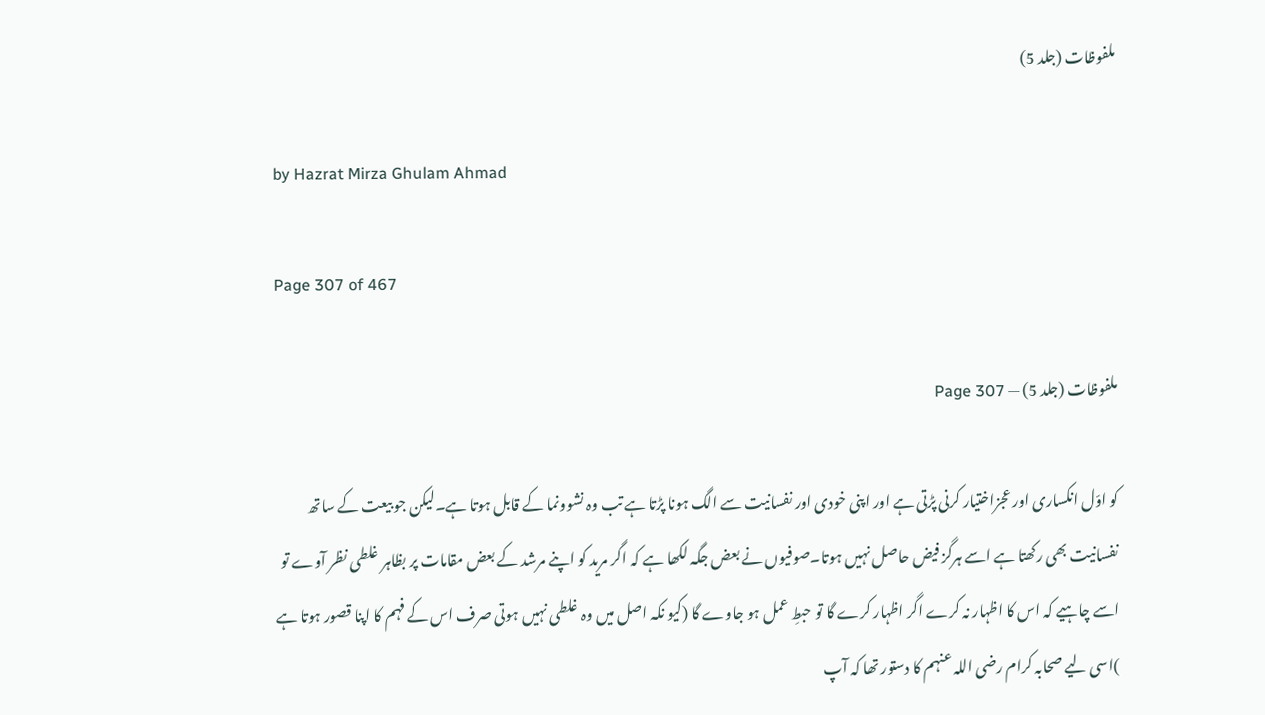ملفوظات (جلد 5)

by Hazrat Mirza Ghulam Ahmad

Page 307 of 467

ملفوظات (جلد 5) — Page 307

کو اوّل انکساری اور عجزاختیار کرنی پڑتی ہے اور اپنی خودی اور نفسانیت سے الگ ہونا پڑتا ہے تب وہ نشوونما کے قابل ہوتا ہے۔لیکن جو بیعت کے ساتھ نفسانیت بھی رکھتا ہے اسے ہرگز فیض حاصل نہیں ہوتا۔صوفیوں نے بعض جگہ لکھا ہے کہ اگر مرید کو اپنے مرشد کے بعض مقامات پر بظاہر غلطی نظر آوے تو اسے چاہیے کہ اس کا اظہار نہ کرے اگر اظہار کرے گا تو حبطِ عمل ہو جاوے گا (کیو نکہ اصل میں وہ غلطی نہیں ہوتی صرف اس کے فہم کا اپنا قصور ہوتا ہے )اسی لیے صحابہ کرام رضی اللہ عنہم کا دستور تھا کہ آپ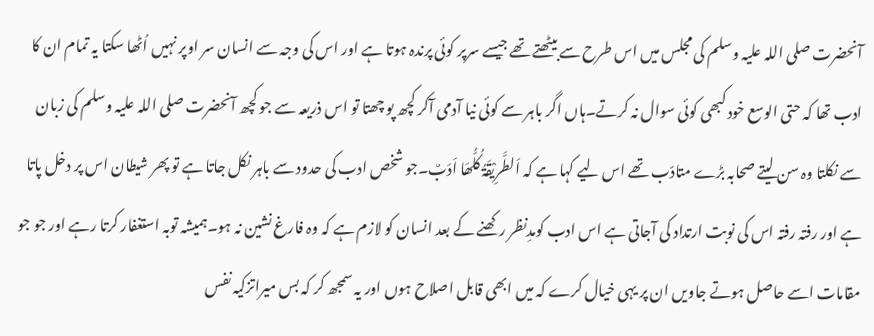آنحضرت صلی اللہ علیہ وسلم کی مجلس میں اس طرح سے بیٹھتے تھے جیسے سرپر کوئی پرندہ ہوتا ہے اور اس کی وجہ سے انسان سر اوپر نہیں اُٹھا سکتا یہ تمام ان کا ادب تھا کہ حتی الوسع خود کبھی کوئی سوال نہ کرتے۔ہاں اگر باہر سے کوئی نیا آدمی آکر کچھ پو چھتا تو اس ذریعہ سے جو کچھ آنحضرت صلی اللہ علیہ وسلم کی زبان سے نکلتا وہ سن لیتے صحابہ بڑے متادّب تھے اس لیے کہا ہے کہ اَلطَّرِیْقَۃُ کُلُّھَا اَدَبٌ۔جو شخص ادب کی حدود سے باہر نکل جاتا ہے تو پھر شیطان اس پر دخل پاتا ہے اور رفتہ رفتہ اس کی نوبت ارتداد کی آجاتی ہے اس ادب کومدِنظر رکھنے کے بعد انسان کو لازم ہے کہ وہ فارغ نشین نہ ہو۔ہمیشہ توبہ استغفار کرتا رہے اور جو جو مقامات اسے حاصل ہوتے جاویں ان پر یہی خیال کرے کہ میں ابھی قابل اصلاح ہوں اور یہ سمجھ کر کہ بس میراتزکیہ نفس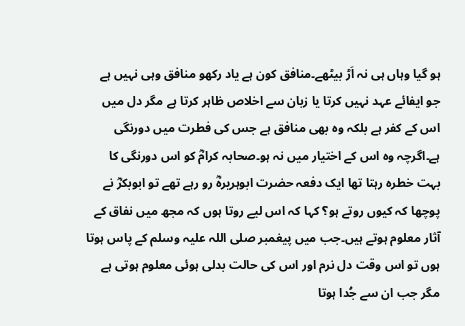ہو گیا وہاں ہی نہ اَڑ بیٹھے۔منافق کون ہے یاد رکھو منافق وہی نہیں ہے جو ایفائے عہد نہیں کرتا یا زبان سے اخلاص ظاہر کرتا ہے مگر دل میں اس کے کفر ہے بلکہ وہ بھی منافق ہے جس کی فطرت میں دورنگی ہے۔اگرچہ وہ اس کے اختیار میں نہ ہو۔صحابہ کرامؓ کو اس دورنگی کا بہت خطرہ رہتا تھا ایک دفعہ حضرت ابوہریرہؓ رو رہے تھے تو ابوبکرؓ نے پوچھا کہ کیوں روتے ہو؟ کہا کہ اس لیے روتا ہوں کہ مجھ میں نفاق کے آثار معلوم ہوتے ہیں۔جب میں پیغمبر صلی اللہ علیہ وسلم کے پاس ہوتا ہوں تو اس وقت دل نرم اور اس کی حالت بدلی ہوئی معلوم ہوتی ہے مگر جب ان سے جُدا ہوتا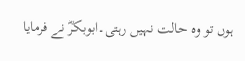ہوں تو وہ حالت نہیں رہتی۔ابوبکرؓ نے فرمایا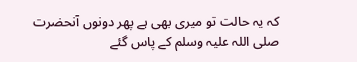کہ یہ حالت تو میری بھی ہے پھر دونوں آنحضرت صلی اللہ علیہ وسلم کے پاس گئے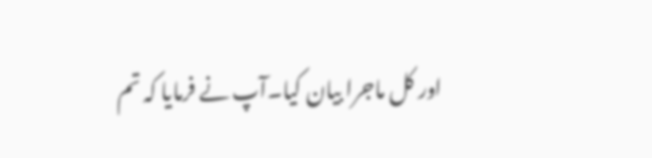اور کل ماجرا بیان کیا۔آپ نے فرمایا کہ تم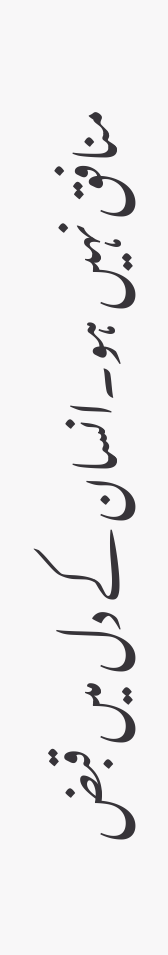منافق نہیں ہو۔انسان کے دل میں قبض